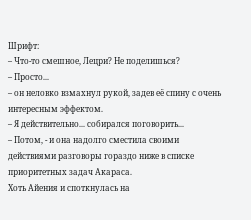Шрифт:
– Что-то смешное, Лецри? Не поделишься?
– Просто...
– он неловко взмахнул рукой, задев её спину с очень интересным эффектом.
– Я действительно... собирался поговорить...
– Потом, - и она надолго сместила своими действиями разговоры гораздо ниже в списке приоритетных задач Акараса.
Хоть Айения и споткнулась на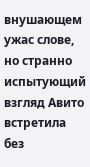внушающем ужас слове, но странно испытующий взгляд Авито встретила без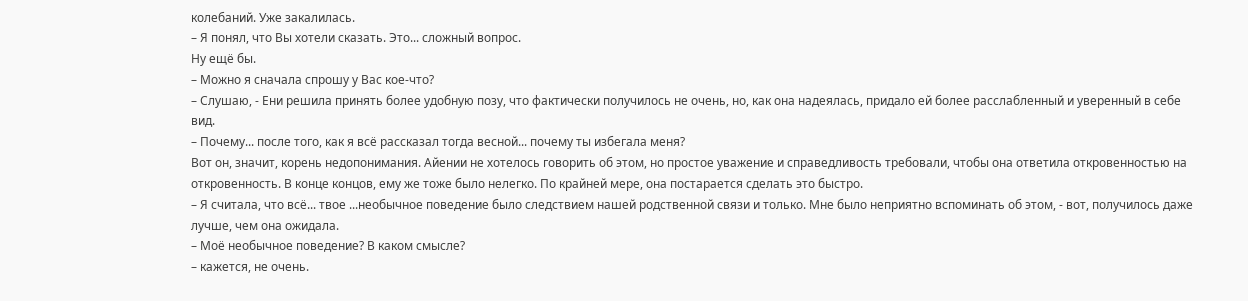колебаний. Уже закалилась.
– Я понял, что Вы хотели сказать. Это... сложный вопрос.
Ну ещё бы.
– Можно я сначала спрошу у Вас кое-что?
– Слушаю, - Ени решила принять более удобную позу, что фактически получилось не очень, но, как она надеялась, придало ей более расслабленный и уверенный в себе вид.
– Почему... после того, как я всё рассказал тогда весной... почему ты избегала меня?
Вот он, значит, корень недопонимания. Айении не хотелось говорить об этом, но простое уважение и справедливость требовали, чтобы она ответила откровенностью на откровенность. В конце концов, ему же тоже было нелегко. По крайней мере, она постарается сделать это быстро.
– Я считала, что всё... твое ...необычное поведение было следствием нашей родственной связи и только. Мне было неприятно вспоминать об этом, - вот, получилось даже лучше, чем она ожидала.
– Моё необычное поведение? В каком смысле?
– кажется, не очень.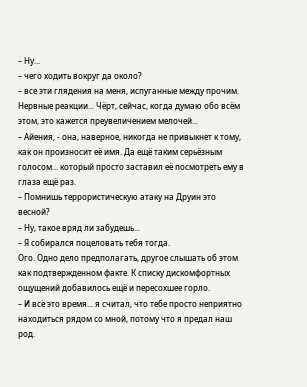– Ну...
– чего ходить вокруг да около?
– все эти глядения на меня, испуганные между прочим. Нервные реакции... Чёрт, сейчас, когда думаю обо всём этом, это кажется преувеличением мелочей...
– Айения, - она, наверное, никогда не привыкнет к тому, как он произносит её имя. Да ещё таким серьёзным голосом... который просто заставил её посмотреть ему в глаза ещё раз.
– Помнишь террористическую атаку на Друин это весной?
– Ну, такое вряд ли забудешь...
– Я собирался поцеловать тебя тогда.
Ого. Одно дело предполагать, другое слышать об этом как подтвержденном факте. К списку дискомфортных ощущений добавилось ещё и пересохшее горло.
– И всё это время... я считал, что тебе просто неприятно находиться рядом со мной, потому что я предал наш род.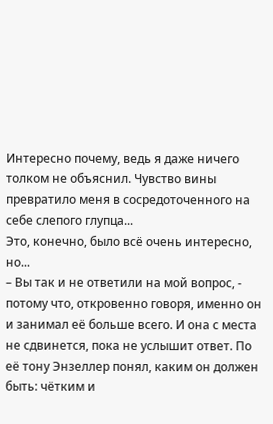Интересно почему, ведь я даже ничего толком не объяснил. Чувство вины превратило меня в сосредоточенного на себе слепого глупца...
Это, конечно, было всё очень интересно, но...
– Вы так и не ответили на мой вопрос, - потому что, откровенно говоря, именно он и занимал её больше всего. И она с места не сдвинется, пока не услышит ответ. По её тону Энзеллер понял, каким он должен быть: чётким и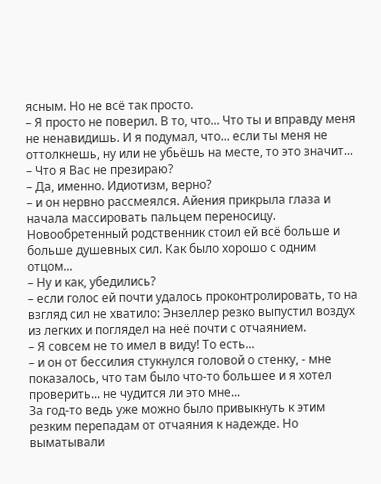ясным. Но не всё так просто.
– Я просто не поверил. В то, что... Что ты и вправду меня не ненавидишь. И я подумал, что... если ты меня не оттолкнешь, ну или не убьёшь на месте, то это значит...
– Что я Вас не презираю?
– Да, именно. Идиотизм, верно?
– и он нервно рассмеялся. Айения прикрыла глаза и начала массировать пальцем переносицу. Новообретенный родственник стоил ей всё больше и больше душевных сил. Как было хорошо с одним отцом...
– Ну и как, убедились?
– если голос ей почти удалось проконтролировать, то на взгляд сил не хватило: Энзеллер резко выпустил воздух из легких и поглядел на неё почти с отчаянием.
– Я совсем не то имел в виду! То есть...
– и он от бессилия стукнулся головой о стенку, - мне показалось, что там было что-то большее и я хотел проверить... не чудится ли это мне...
За год-то ведь уже можно было привыкнуть к этим резким перепадам от отчаяния к надежде. Но выматывали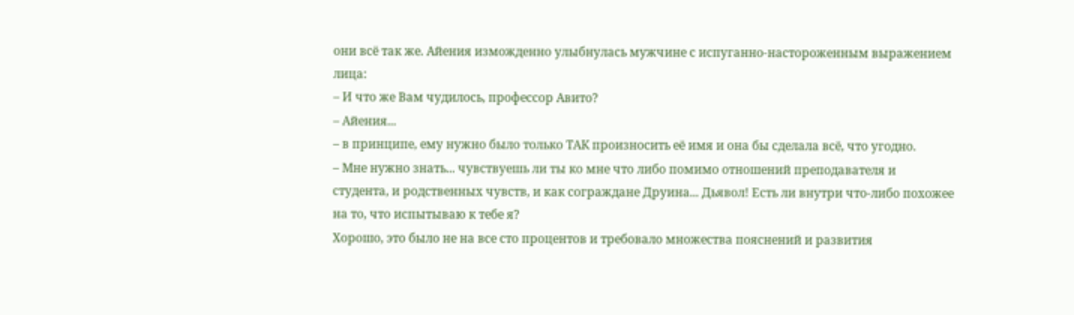они всё так же. Айения изможденно улыбнулась мужчине с испуганно-настороженным выражением лица:
– И что же Вам чудилось, профессор Авито?
– Айения...
– в принципе, ему нужно было только ТАК произносить её имя и она бы сделала всё, что угодно.
– Мне нужно знать... чувствуешь ли ты ко мне что либо помимо отношений преподавателя и студента, и родственных чувств, и как сограждане Друина... Дьявол! Есть ли внутри что-либо похожее на то, что испытываю к тебе я?
Хорошо, это было не на все сто процентов и требовало множества пояснений и развития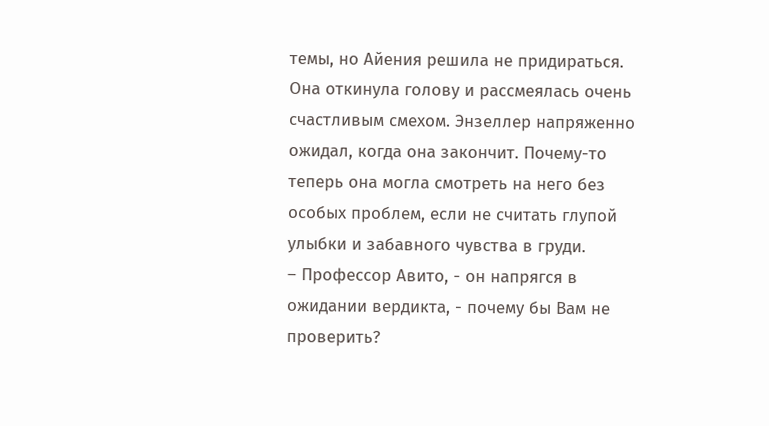темы, но Айения решила не придираться. Она откинула голову и рассмеялась очень счастливым смехом. Энзеллер напряженно ожидал, когда она закончит. Почему-то теперь она могла смотреть на него без особых проблем, если не считать глупой улыбки и забавного чувства в груди.
– Профессор Авито, - он напрягся в ожидании вердикта, - почему бы Вам не проверить?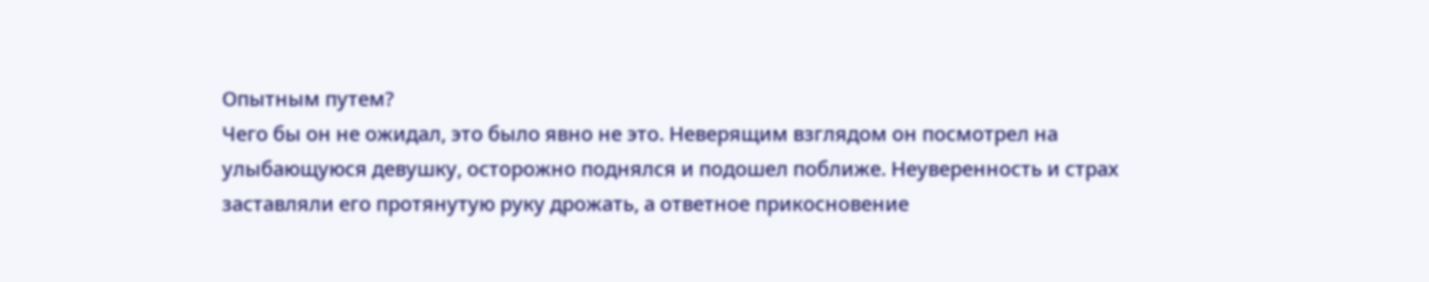Опытным путем?
Чего бы он не ожидал, это было явно не это. Неверящим взглядом он посмотрел на улыбающуюся девушку, осторожно поднялся и подошел поближе. Неуверенность и страх заставляли его протянутую руку дрожать, а ответное прикосновение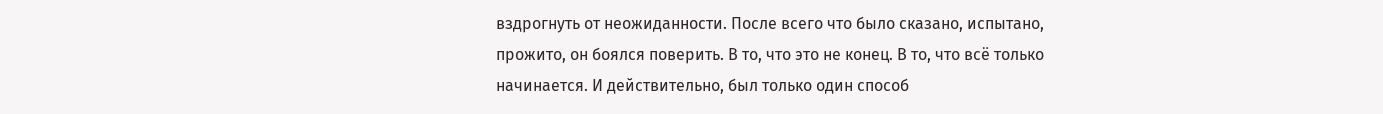вздрогнуть от неожиданности. После всего что было сказано, испытано, прожито, он боялся поверить. В то, что это не конец. В то, что всё только начинается. И действительно, был только один способ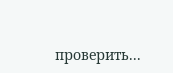проверить...